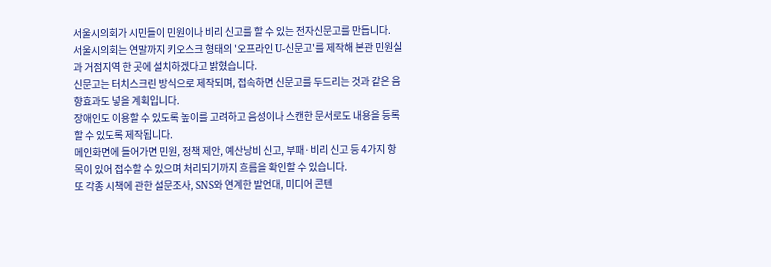서울시의회가 시민들이 민원이나 비리 신고를 할 수 있는 전자신문고를 만듭니다.
서울시의회는 연말까지 키오스크 형태의 '오프라인 U-신문고'를 제작해 본관 민원실과 거점지역 한 곳에 설치하겠다고 밝혔습니다.
신문고는 터치스크린 방식으로 제작되며, 접속하면 신문고를 두드리는 것과 같은 음향효과도 넣을 계획입니다.
장애인도 이용할 수 있도록 높이를 고려하고 음성이나 스캔한 문서로도 내용을 등록할 수 있도록 제작됩니다.
메인화면에 들어가면 민원, 정책 제안, 예산낭비 신고, 부패·비리 신고 등 4가지 항목이 있어 접수할 수 있으며 처리되기까지 흐름을 확인할 수 있습니다.
또 각종 시책에 관한 설문조사, SNS와 연계한 발언대, 미디어 콘텐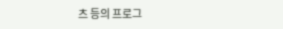츠 등의 프로그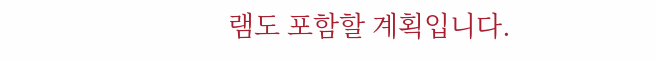램도 포함할 계획입니다.